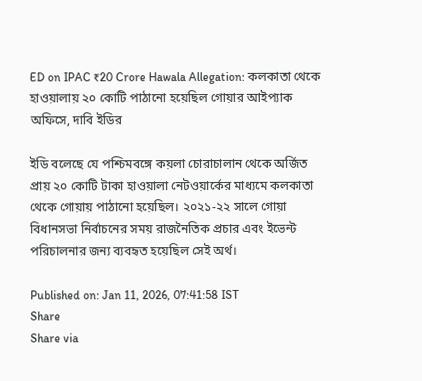ED on IPAC ₹20 Crore Hawala Allegation: কলকাতা থেকে হাওয়ালায় ২০ কোটি পাঠানো হয়েছিল গোয়ার আইপ্যাক অফিসে, দাবি ইডির

ইডি বলেছে যে পশ্চিমবঙ্গে কয়লা চোরাচালান থেকে অর্জিত প্রায় ২০ কোটি টাকা হাওয়ালা নেটওয়ার্কের মাধ্যমে কলকাতা থেকে গোয়ায় পাঠানো হয়েছিল। ২০২১-২২ সালে গোয়া বিধানসভা নির্বাচনের সময় রাজনৈতিক প্রচার এবং ইভেন্ট পরিচালনার জন্য ব্যবহৃত হয়েছিল সেই অর্থ।

Published on: Jan 11, 2026, 07:41:58 IST
Share
Share via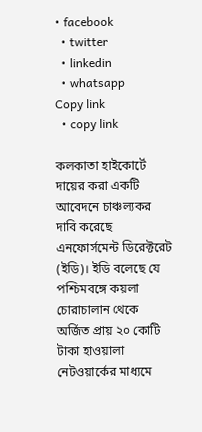• facebook
  • twitter
  • linkedin
  • whatsapp
Copy link
  • copy link

কলকাতা হাইকোর্টে দায়ের করা একটি আবেদনে চাঞ্চল্যকর দাবি করেছে এনফোর্সমেন্ট ডিরেক্টরেট (ইডি)। ইডি বলেছে যে পশ্চিমবঙ্গে কয়লা চোরাচালান থেকে অর্জিত প্রায় ২০ কোটি টাকা হাওয়ালা নেটওয়ার্কের মাধ্যমে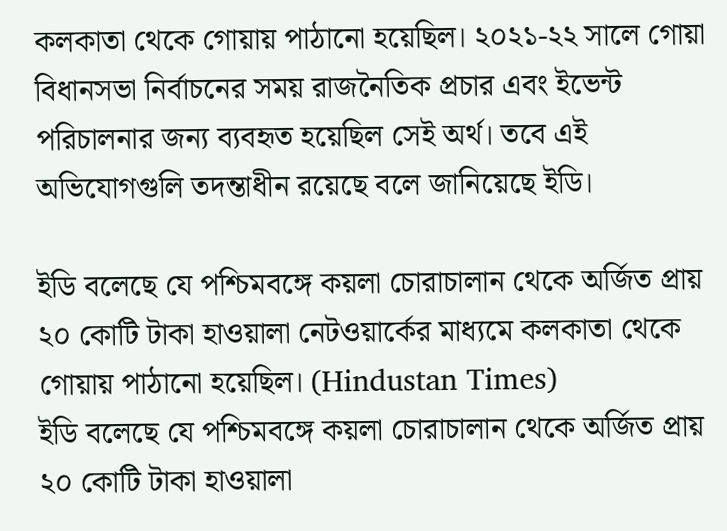কলকাতা থেকে গোয়ায় পাঠানো হয়েছিল। ২০২১-২২ সালে গোয়া বিধানসভা নির্বাচনের সময় রাজনৈতিক প্রচার এবং ইভেন্ট পরিচালনার জন্য ব্যবহৃত হয়েছিল সেই অর্থ। তবে এই অভিযোগগুলি তদন্তাধীন রয়েছে বলে জানিয়েছে ইডি।

ইডি বলেছে যে পশ্চিমবঙ্গে কয়লা চোরাচালান থেকে অর্জিত প্রায় ২০ কোটি টাকা হাওয়ালা নেটওয়ার্কের মাধ্যমে কলকাতা থেকে গোয়ায় পাঠানো হয়েছিল। (Hindustan Times)
ইডি বলেছে যে পশ্চিমবঙ্গে কয়লা চোরাচালান থেকে অর্জিত প্রায় ২০ কোটি টাকা হাওয়ালা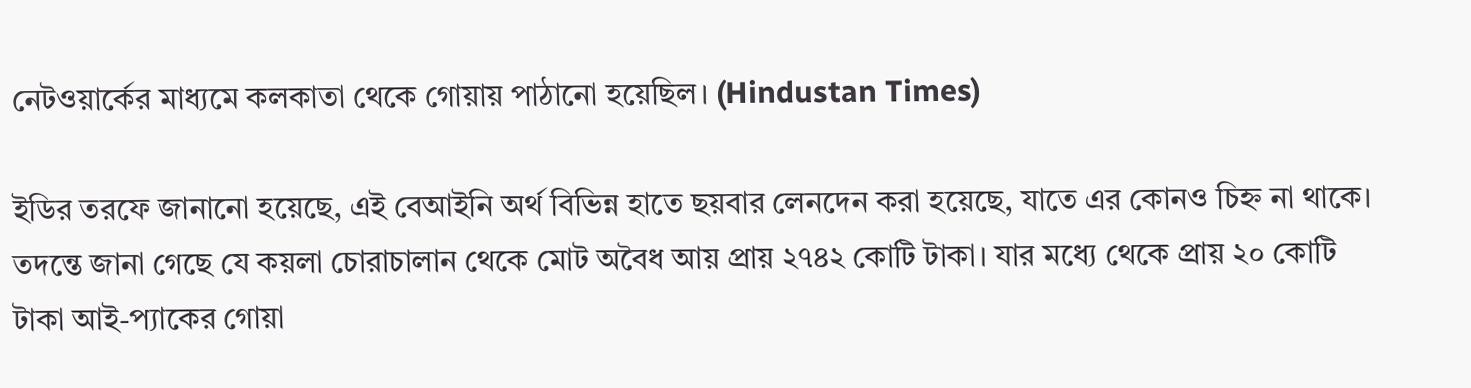নেটওয়ার্কের মাধ্যমে কলকাতা থেকে গোয়ায় পাঠানো হয়েছিল। (Hindustan Times)

ইডির তরফে জানানো হয়েছে, এই বেআইনি অর্থ বিভিন্ন হাতে ছয়বার লেনদেন করা হয়েছে, যাতে এর কোনও চিহ্ন না থাকে। তদন্তে জানা গেছে যে কয়লা চোরাচালান থেকে মোট অবৈধ আয় প্রায় ২৭৪২ কোটি টাকা। যার মধ্যে থেকে প্রায় ২০ কোটি টাকা আই-প্যাকের গোয়া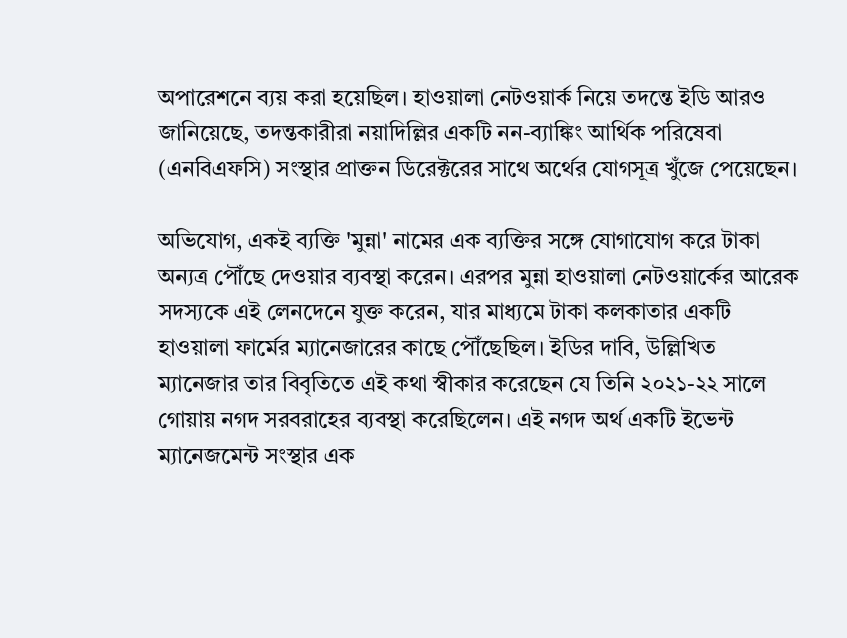অপারেশনে ব্যয় করা হয়েছিল। হাওয়ালা নেটওয়ার্ক নিয়ে তদন্তে ইডি আরও জানিয়েছে, তদন্তকারীরা নয়াদিল্লির একটি নন-ব্যাঙ্কিং আর্থিক পরিষেবা (এনবিএফসি) সংস্থার প্রাক্তন ডিরেক্টরের সাথে অর্থের যোগসূত্র খুঁজে পেয়েছেন।

অভিযোগ, একই ব্যক্তি 'মুন্না' নামের এক ব্যক্তির সঙ্গে যোগাযোগ করে টাকা অন্যত্র পৌঁছে দেওয়ার ব্যবস্থা করেন। এরপর মুন্না হাওয়ালা নেটওয়ার্কের আরেক সদস্যকে এই লেনদেনে যুক্ত করেন, যার মাধ্যমে টাকা কলকাতার একটি হাওয়ালা ফার্মের ম্যানেজারের কাছে পৌঁছেছিল। ইডির দাবি, উল্লিখিত ম্যানেজার তার বিবৃতিতে এই কথা স্বীকার করেছেন যে তিনি ২০২১-২২ সালে গোয়ায় নগদ সরবরাহের ব্যবস্থা করেছিলেন। এই নগদ অর্থ একটি ইভেন্ট ম্যানেজমেন্ট সংস্থার এক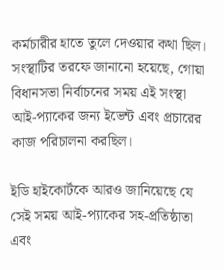কর্মচারীর হাতে তুলে দেওয়ার কথা ছিল। সংস্থাটির তরফে জানানো হয়েছে, গোয়া বিধানসভা নির্বাচনের সময় এই সংস্থা আই-প্যাকের জন্য ইভেন্ট এবং প্রচারের কাজ পরিচালনা করছিল।

ইডি হাইকোর্টকে আরও জানিয়েছে যে সেই সময় আই-প্যাকের সহ-প্রতিষ্ঠাতা এবং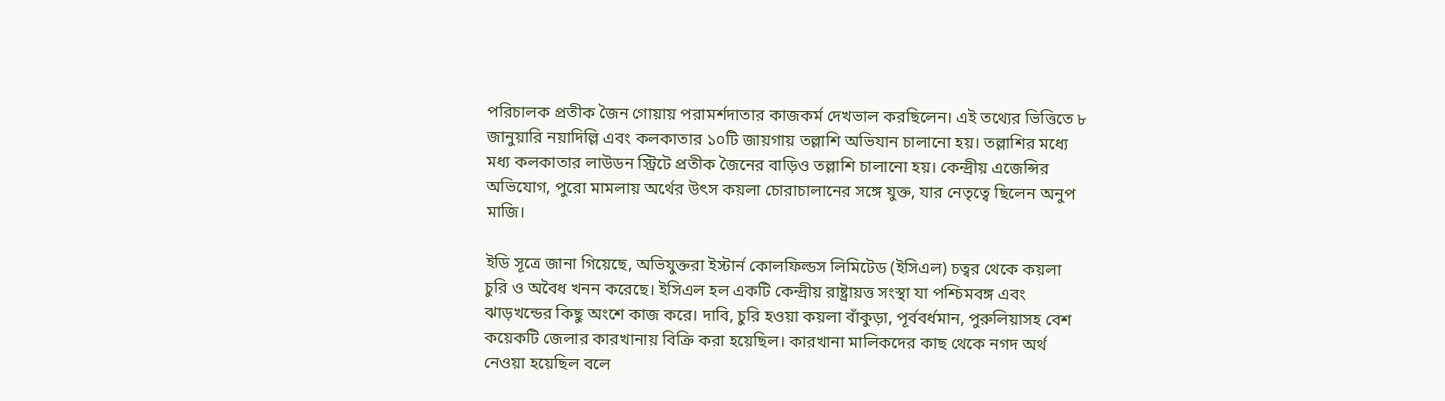পরিচালক প্রতীক জৈন গোয়ায় পরামর্শদাতার কাজকর্ম দেখভাল করছিলেন। এই তথ্যের ভিত্তিতে ৮ জানুয়ারি নয়াদিল্লি এবং কলকাতার ১০টি জায়গায় তল্লাশি অভিযান চালানো হয়। তল্লাশির মধ্যে মধ্য কলকাতার লাউডন স্ট্রিটে প্রতীক জৈনের বাড়িও তল্লাশি চালানো হয়। কেন্দ্রীয় এজেন্সির অভিযোগ, পুরো মামলায় অর্থের উৎস কয়লা চোরাচালানের সঙ্গে যুক্ত, যার নেতৃত্বে ছিলেন অনুপ মাজি।

ইডি সূত্রে জানা গিয়েছে, অভিযুক্তরা ইস্টার্ন কোলফিল্ডস লিমিটেড (ইসিএল) চত্বর থেকে কয়লা চুরি ও অবৈধ খনন করেছে। ইসিএল হল একটি কেন্দ্রীয় রাষ্ট্রায়ত্ত সংস্থা যা পশ্চিমবঙ্গ এবং ঝাড়খন্ডের কিছু অংশে কাজ করে। দাবি, চুরি হওয়া কয়লা বাঁকুড়া, পূর্ববর্ধমান, পুরুলিয়াসহ বেশ কয়েকটি জেলার কারখানায় বিক্রি করা হয়েছিল। কারখানা মালিকদের কাছ থেকে নগদ অর্থ নেওয়া হয়েছিল বলে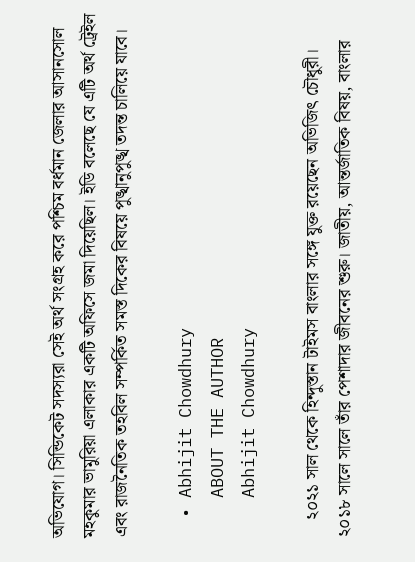অভিযোগ। সিন্ডিকেট সদস্যরা সেই অর্থ সংগ্রহ করে পশ্চিম বর্ধমান জেলার আসানসোল মহকুমার ভামুরিয়া এলাকার একটি অফিসে জমা দিয়েছিল। ইডি বলেছে যে এটি অর্থ ট্রেইল এবং রাজনৈতিক তহবিল সম্পর্কিত সমস্ত দিকের বিষয়ে পুঙ্খানুপুঙ্খ তদন্ত চালিয়ে যাবে।

  • Abhijit Chowdhury
    ABOUT THE AUTHOR
    Abhijit Chowdhury

    ২০২১ সাল থেকে হিন্দুস্তান টাইমস বাংলার সঙ্গে যুক্ত রয়েছেন অভিজিৎ চৌধুরী। ২০১৮ সালে সালে তাঁর পেশাদার জীবনের শুরু। জাতীয়, আন্তর্জাতিক বিষয়, বাংলার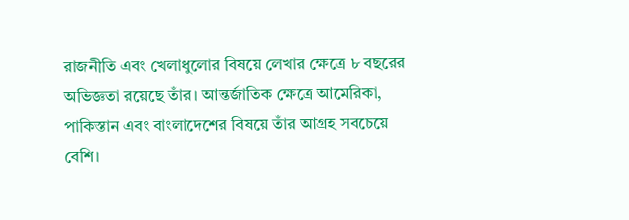রাজনীতি এবং খেলাধুলোর বিষয়ে লেখার ক্ষেত্রে ৮ বছরের অভিজ্ঞতা রয়েছে তাঁর। আন্তর্জাতিক ক্ষেত্রে আমেরিকা, পাকিস্তান এবং বাংলাদেশের বিষয়ে তাঁর আগ্রহ সবচেয়ে বেশি।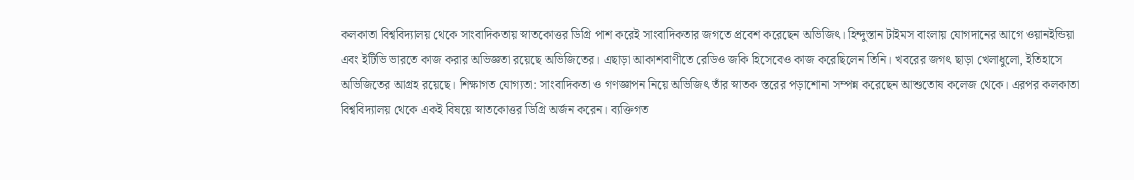কলকাতা বিশ্ববিদ্যালয় থেকে সাংবাদিকতায় স্নাতকোত্তর ডিগ্রি পাশ করেই সাংবাদিকতার জগতে প্রবেশ করেছেন অভিজিৎ। হিন্দুস্তান টাইমস বাংলায় যোগদানের আগে ওয়ানইন্ডিয়া এবং ইটিভি ভারতে কাজ করার অভিজ্ঞতা রয়েছে অভিজিতের। এছাড়া আকাশবাণীতে রেডিও জকি হিসেবেও কাজ করেছিলেন তিনি। খবরের জগৎ ছাড়া খেলাধুলো, ইতিহাসে অভিজিতের আগ্রহ রয়েছে। শিক্ষাগত যোগ্যতা: সাংবাদিকতা ও গণজ্ঞাপন নিয়ে অভিজিৎ তাঁর স্নাতক স্তরের পড়াশোনা সম্পন্ন করেছেন আশুতোষ কলেজ থেকে। এরপর কলকাতা বিশ্ববিদ্যালয় থেকে একই বিষয়ে স্নাতকোত্তর ডিগ্রি অর্জন করেন। ব্যক্তিগত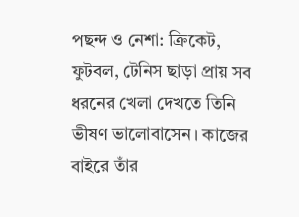পছন্দ ও নেশা: ক্রিকেট, ফুটবল, টেনিস ছাড়া প্রায় সব ধরনের খেলা দেখতে তিনি ভীষণ ভালোবাসেন। কাজের বাইরে তাঁর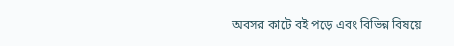অবসর কাটে বই পড়ে এবং বিভিন্ন বিষয়ে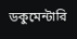ডকুমেন্টারি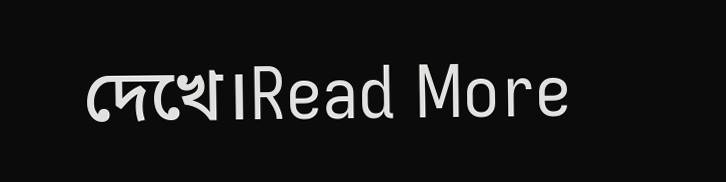দেখে।Read More